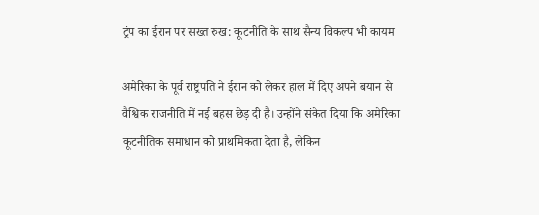ट्रंप का ईरान पर सख्त रुख: कूटनीति के साथ सैन्य विकल्प भी कायम

अमेरिका के पूर्व राष्ट्रपति ने ईरान को लेकर हाल में दिए अपने बयान से वैश्विक राजनीति में नई बहस छेड़ दी है। उन्होंने संकेत दिया कि अमेरिका कूटनीतिक समाधान को प्राथमिकता देता है, लेकिन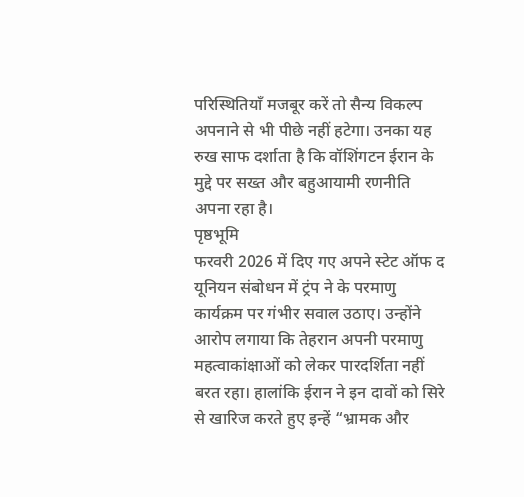परिस्थितियाँ मजबूर करें तो सैन्य विकल्प अपनाने से भी पीछे नहीं हटेगा। उनका यह रुख साफ दर्शाता है कि वॉशिंगटन ईरान के मुद्दे पर सख्त और बहुआयामी रणनीति अपना रहा है।
पृष्ठभूमि
फरवरी 2026 में दिए गए अपने स्टेट ऑफ द यूनियन संबोधन में ट्रंप ने के परमाणु कार्यक्रम पर गंभीर सवाल उठाए। उन्होंने आरोप लगाया कि तेहरान अपनी परमाणु महत्वाकांक्षाओं को लेकर पारदर्शिता नहीं बरत रहा। हालांकि ईरान ने इन दावों को सिरे से खारिज करते हुए इन्हें “भ्रामक और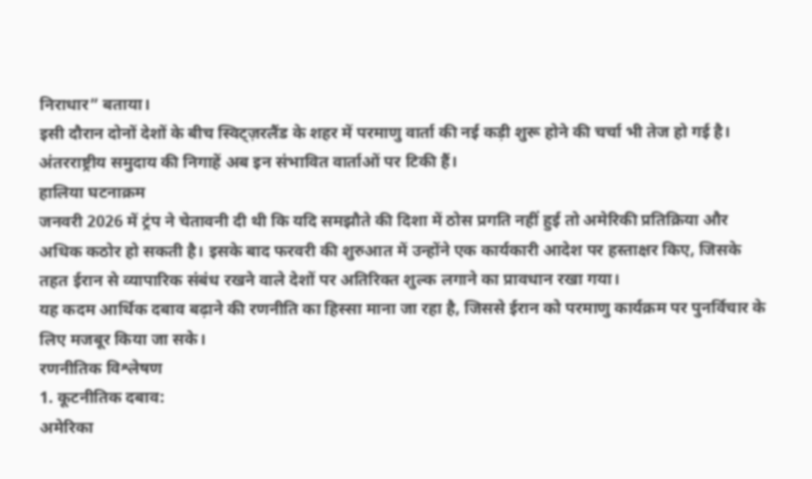निराधार” बताया।
इसी दौरान दोनों देशों के बीच स्विट्ज़रलैंड के शहर में परमाणु वार्ता की नई कड़ी शुरू होने की चर्चा भी तेज हो गई है। अंतरराष्ट्रीय समुदाय की निगाहें अब इन संभावित वार्ताओं पर टिकी हैं।
हालिया घटनाक्रम
जनवरी 2026 में ट्रंप ने चेतावनी दी थी कि यदि समझौते की दिशा में ठोस प्रगति नहीं हुई तो अमेरिकी प्रतिक्रिया और अधिक कठोर हो सकती है। इसके बाद फरवरी की शुरुआत में उन्होंने एक कार्यकारी आदेश पर हस्ताक्षर किए, जिसके तहत ईरान से व्यापारिक संबंध रखने वाले देशों पर अतिरिक्त शुल्क लगाने का प्रावधान रखा गया।
यह कदम आर्थिक दबाव बढ़ाने की रणनीति का हिस्सा माना जा रहा है, जिससे ईरान को परमाणु कार्यक्रम पर पुनर्विचार के लिए मजबूर किया जा सके।
रणनीतिक विश्लेषण
1. कूटनीतिक दबाव:
अमेरिका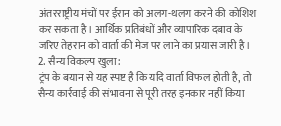अंतरराष्ट्रीय मंचों पर ईरान को अलग-थलग करने की कोशिश कर सकता है। आर्थिक प्रतिबंधों और व्यापारिक दबाव के जरिए तेहरान को वार्ता की मेज पर लाने का प्रयास जारी है।
2. सैन्य विकल्प खुला:
ट्रंप के बयान से यह स्पष्ट है कि यदि वार्ता विफल होती है, तो सैन्य कार्रवाई की संभावना से पूरी तरह इनकार नहीं किया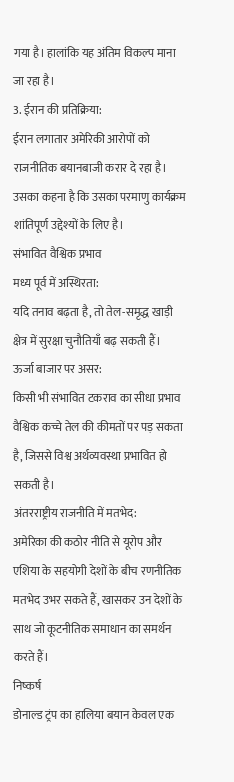गया है। हालांकि यह अंतिम विकल्प माना जा रहा है।
3. ईरान की प्रतिक्रिया:
ईरान लगातार अमेरिकी आरोपों को राजनीतिक बयानबाजी करार दे रहा है। उसका कहना है कि उसका परमाणु कार्यक्रम शांतिपूर्ण उद्देश्यों के लिए है।
संभावित वैश्विक प्रभाव
मध्य पूर्व में अस्थिरता:
यदि तनाव बढ़ता है, तो तेल-समृद्ध खाड़ी क्षेत्र में सुरक्षा चुनौतियाँ बढ़ सकती हैं।
ऊर्जा बाजार पर असर:
किसी भी संभावित टकराव का सीधा प्रभाव वैश्विक कच्चे तेल की कीमतों पर पड़ सकता है, जिससे विश्व अर्थव्यवस्था प्रभावित हो सकती है।
अंतरराष्ट्रीय राजनीति में मतभेद:
अमेरिका की कठोर नीति से यूरोप और एशिया के सहयोगी देशों के बीच रणनीतिक मतभेद उभर सकते हैं, खासकर उन देशों के साथ जो कूटनीतिक समाधान का समर्थन करते हैं।
निष्कर्ष
डोनाल्ड ट्रंप का हालिया बयान केवल एक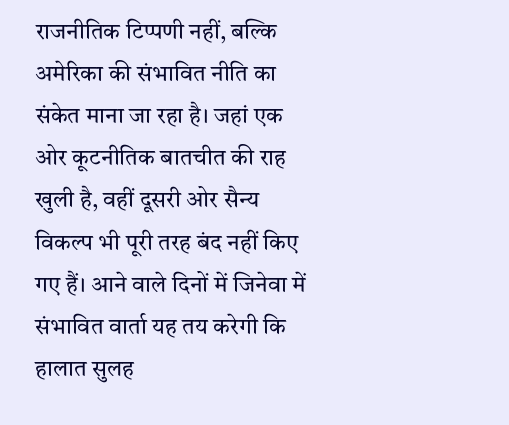राजनीतिक टिप्पणी नहीं, बल्कि अमेरिका की संभावित नीति का संकेत माना जा रहा है। जहां एक ओर कूटनीतिक बातचीत की राह खुली है, वहीं दूसरी ओर सैन्य विकल्प भी पूरी तरह बंद नहीं किए गए हैं। आने वाले दिनों में जिनेवा में संभावित वार्ता यह तय करेगी कि हालात सुलह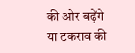की ओर बढ़ेंगे या टकराव की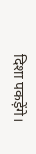दिशा पकड़ेंगे।